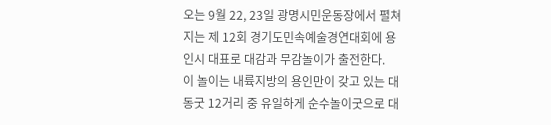오는 9월 22, 23일 광명시민운동장에서 펼쳐지는 제 12회 경기도민속예술경연대회에 용인시 대표로 대감과 무감놀이가 출전한다.
이 놀이는 내륙지방의 용인만이 갖고 있는 대동굿 12거리 중 유일하게 순수놀이굿으로 대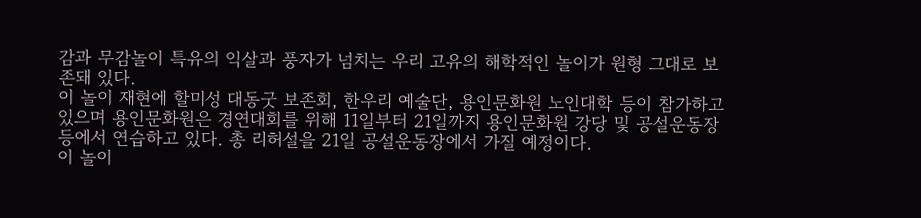감과 무감놀이 특유의 익살과 풍자가 넘치는 우리 고유의 해학적인 놀이가 원형 그대로 보존돼 있다.
이 놀이 재현에 할미성 대동굿 보존회, 한우리 예술단, 용인문화원 노인대학 등이 참가하고 있으며 용인문화원은 경연대회를 위해 11일부터 21일까지 용인문화원 강당 및 공설운동장 등에서 연습하고 있다. 총 리허설을 21일 공설운동장에서 가질 예정이다.
이 놀이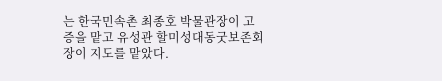는 한국민속촌 최종호 박물관장이 고증을 맡고 유성관 할미성대동굿보존회장이 지도를 맡았다.